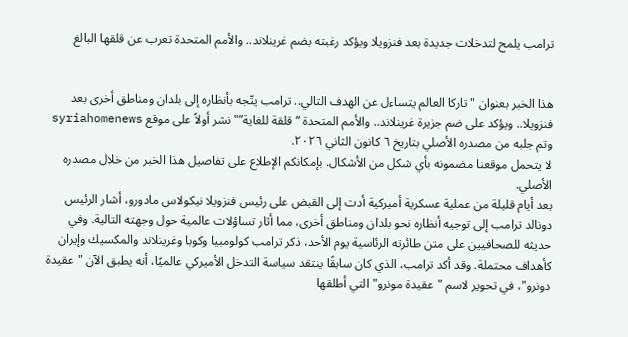ترامب يلمح لتدخلات جديدة بعد فنزويلا ويؤكد رغبته بضم غرينلاند.. والأمم المتحدة تعرب عن قلقها البالغ


هذا الخبر بعنوان "تاركا العالم يتساءل عن الهدف التالي.. ترامب يتّجه بأنظاره إلى بلدان ومناطق أخرى بعد فنزويلا.. ويؤكد على ضم جزيرة غرينلاند.. والأمم المتحدة “قلقة للغاية”" نشر أولاً على موقع syriahomenews وتم جلبه من مصدره الأصلي بتاريخ ٦ كانون الثاني ٢٠٢٦.
لا يتحمل موقعنا مضمونه بأي شكل من الأشكال. بإمكانكم الإطلاع على تفاصيل هذا الخبر من خلال مصدره الأصلي.
بعد أيام قليلة من عملية عسكرية أميركية أدت إلى القبض على رئيس فنزويلا نيكولاس مادورو، أشار الرئيس دونالد ترامب إلى توجيه أنظاره نحو بلدان ومناطق أخرى، مما أثار تساؤلات عالمية حول وجهته التالية. وفي حديثه للصحافيين على متن طائرته الرئاسية يوم الأحد، ذكر ترامب كولومبيا وكوبا وغرينلاند والمكسيك وإيران كأهداف محتملة. وقد أكد ترامب، الذي كان سابقًا ينتقد سياسة التدخل الأميركي عالميًا، أنه يطبق الآن "عقيدة دونرو"، في تحوير لاسم "عقيدة مونرو" التي أطلقها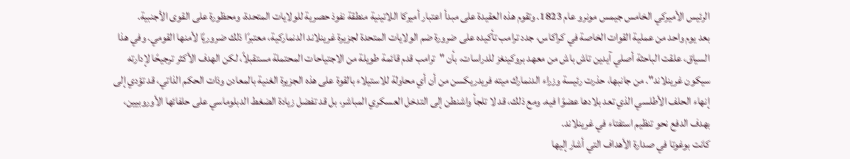الرئيس الأميركي الخامس جيمس مونرو عام 1823. وتقوم هذه العقيدة على مبدأ اعتبار أميركا اللاتينية منطقة نفوذ حصرية للولايات المتحدة، ومحظورة على القوى الأجنبية.
بعد يوم واحد من عملية القوات الخاصة في كراكاس، جدد ترامب تأكيده على ضرورة ضم الولايات المتحدة لجزيرة غرينلاند الدنماركية، معتبرًا ذلك ضروريًا لأمنها القومي. وفي هذا السياق، علقت الباحثة أصلي آيدين تاش باش من معهد بروكينغز للدراسات، بأن "ترامب قدم قائمة طويلة من الاجتياحات المحتملة مستقبلاً، لكن الهدف الأكثر ترجيحًا لإدارته سيكون غرينلاند". من جانبها، حذرت رئيسة وزراء الدنمارك ميته فريدريكسن من أن أي محاولة للاستيلاء بالقوة على هذه الجزيرة الغنية بالمعادن وذات الحكم الذاتي، قد تؤدي إلى إنهاء الحلف الأطلسي الذي تعد بلادها عضوًا فيه. ومع ذلك، قد لا تلجأ واشنطن إلى التدخل العسكري المباشر، بل قد تفضل زيادة الضغط الدبلوماسي على حلفائها الأوروبيين، بهدف الدفع نحو تنظيم استفتاء في غرينلاند.
كانت بوغوتا في صدارة الأهداف التي أشار إليها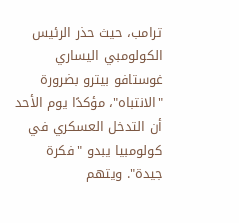ترامب، حيث حذر الرئيس الكولومبي اليساري غوستافو بيترو بضرورة "الانتباه"، مؤكدًا يوم الأحد أن التدخل العسكري في كولومبيا يبدو "فكرة جيدة". ويتهم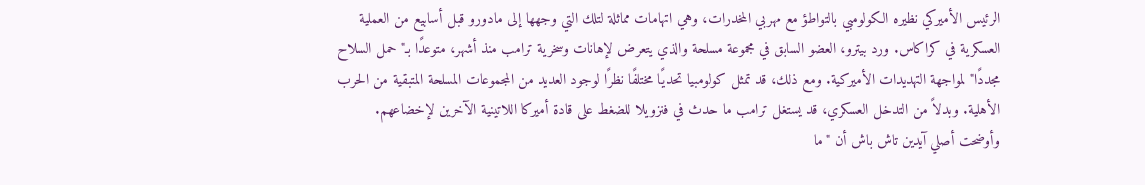الرئيس الأميركي نظيره الكولومبي بالتواطؤ مع مهربي المخدرات، وهي اتهامات مماثلة لتلك التي وجهها إلى مادورو قبل أسابيع من العملية العسكرية في كراكاس. ورد بيترو، العضو السابق في مجموعة مسلحة والذي يتعرض لإهانات وسخرية ترامب منذ أشهر، متوعدًا بـ"حمل السلاح مجددًا" لمواجهة التهديدات الأميركية. ومع ذلك، قد تمثل كولومبيا تحديًا مختلفًا نظرًا لوجود العديد من المجموعات المسلحة المتبقية من الحرب الأهلية. وبدلاً من التدخل العسكري، قد يستغل ترامب ما حدث في فنزويلا للضغط على قادة أميركا اللاتينية الآخرين لإخضاعهم. وأوضحت أصلي آيدين تاش باش أن "ما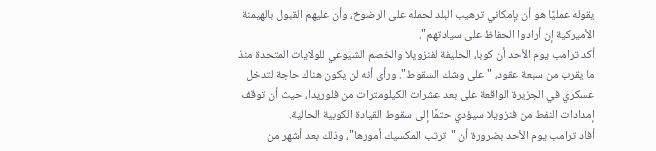يقوله عمليًا هو أن بإمكاني ترهيب البلد لحمله على الرضوخ، وأن عليهم القبول بالهيمنة الأميركية إن أرادوا الحفاظ على سيادتهم".
أكد ترامب يوم الأحد أن كوبا، الحليفة لفنزويلا والخصم الشيوعي للولايات المتحدة منذ ما يقرب من سبعة عقود، "على وشك السقوط". ورأى أنه لن يكون هناك حاجة لتدخل عسكري في الجزيرة الواقعة على بعد عشرات الكيلومترات من فلوريدا، حيث أن توقف إمدادات النفط من فنزويلا سيؤدي حتمًا إلى سقوط القيادة الكوبية الحالية.
أفاد ترامب يوم الأحد بضرورة أن "ترتب المكسيك أمورها"، وذلك بعد أشهر من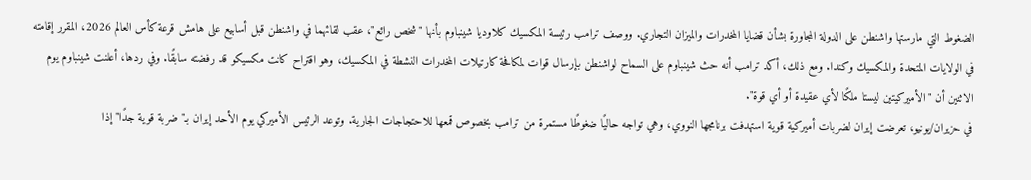الضغوط التي مارستها واشنطن على الدولة المجاورة بشأن قضايا المخدرات والميزان التجاري. ووصف ترامب رئيسة المكسيك كلاوديا شينباوم بأنها "شخص رائع"، عقب لقائهما في واشنطن قبل أسابيع على هامش قرعة كأس العالم 2026، المقرر إقامته في الولايات المتحدة والمكسيك وكندا. ومع ذلك، أكد ترامب أنه حث شينباوم على السماح لواشنطن بإرسال قوات لمكافحة كارتيلات المخدرات النشطة في المكسيك، وهو اقتراح كانت مكسيكو قد رفضته سابقًا. وفي ردها، أعلنت شينباوم يوم الاثنين أن "الأميركيتين ليستا ملكًا لأي عقيدة أو أي قوة".
في حزيران/يونيو، تعرضت إيران لضربات أميركية قوية استهدفت برنامجها النووي، وهي تواجه حاليًا ضغوطًا مستمرة من ترامب بخصوص قمعها للاحتجاجات الجارية. وتوعد الرئيس الأميركي يوم الأحد إيران بـ"ضربة قوية جدًا" إذا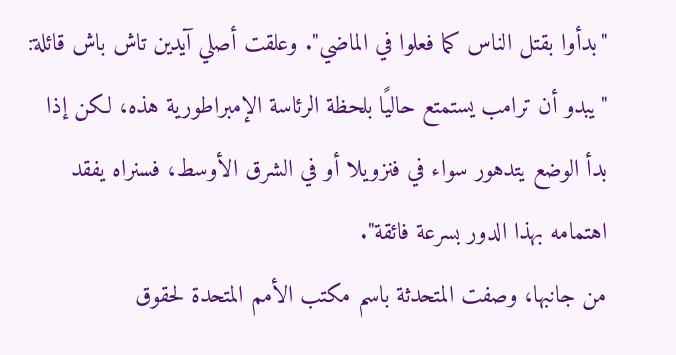"بدأوا بقتل الناس كما فعلوا في الماضي". وعلقت أصلي آيدين تاش باش قائلة: "يبدو أن ترامب يستمتع حاليًا بلحظة الرئاسة الإمبراطورية هذه، لكن إذا بدأ الوضع يتدهور سواء في فنزويلا أو في الشرق الأوسط، فسنراه يفقد اهتمامه بهذا الدور بسرعة فائقة".
من جانبها، وصفت المتحدثة باسم مكتب الأمم المتحدة لحقوق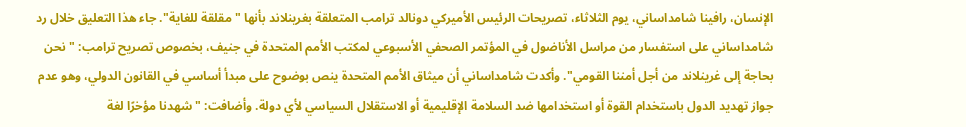الإنسان، رافينا شامداساني، يوم الثلاثاء، تصريحات الرئيس الأميركي دونالد ترامب المتعلقة بغرينلاند بأنها "مقلقة للغاية". جاء هذا التعليق خلال رد شامداساني على استفسار من مراسل الأناضول في المؤتمر الصحفي الأسبوعي لمكتب الأمم المتحدة في جنيف، بخصوص تصريح ترامب: "نحن بحاجة إلى غرينلاند من أجل أمننا القومي". وأكدت شامداساني أن ميثاق الأمم المتحدة ينص بوضوح على مبدأ أساسي في القانون الدولي، وهو عدم جواز تهديد الدول باستخدام القوة أو استخدامها ضد السلامة الإقليمية أو الاستقلال السياسي لأي دولة. وأضافت: "شهدنا مؤخرًا لغة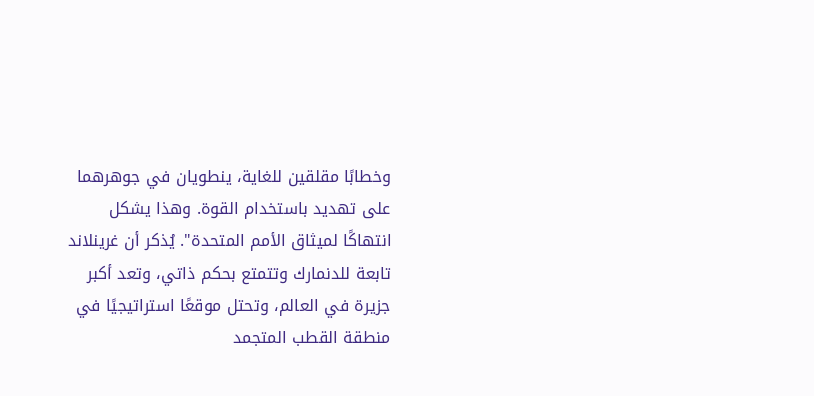وخطابًا مقلقين للغاية، ينطويان في جوهرهما على تهديد باستخدام القوة. وهذا يشكل انتهاكًا لميثاق الأمم المتحدة". يُذكر أن غرينلاند تابعة للدنمارك وتتمتع بحكم ذاتي، وتعد أكبر جزيرة في العالم، وتحتل موقعًا استراتيجيًا في منطقة القطب المتجمد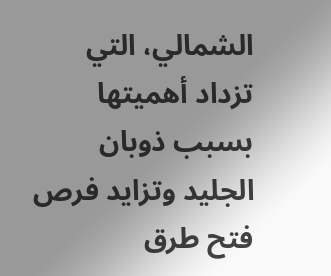الشمالي، التي تزداد أهميتها بسبب ذوبان الجليد وتزايد فرص فتح طرق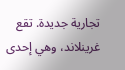تجارية جديدة. تقع غرينلاند، وهي إحدى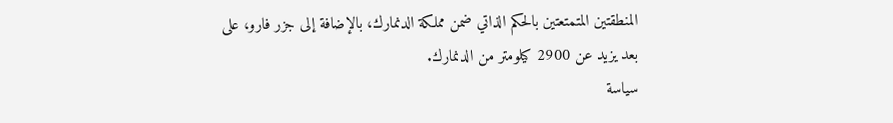المنطقتين المتمتعتين بالحكم الذاتي ضمن مملكة الدنمارك، بالإضافة إلى جزر فارو، على بعد يزيد عن 2900 كيلومتر من الدنمارك.
سياسة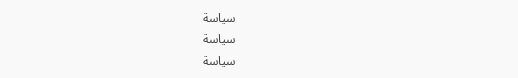سياسة
سياسة
سياسة